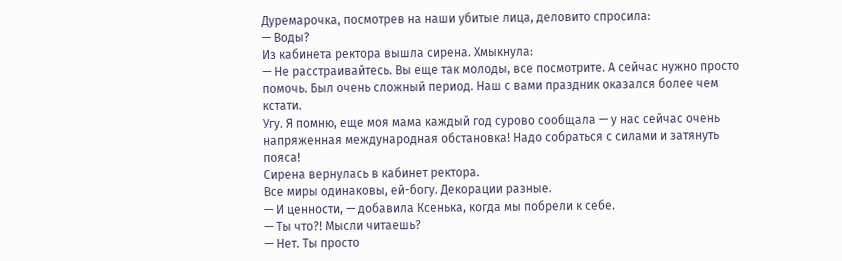Дуремарочка, посмотрев на наши убитые лица, деловито спросила:
— Воды?
Из кабинета ректора вышла сирена. Хмыкнула:
— Не расстраивайтесь. Вы еще так молоды, все посмотрите. А сейчас нужно просто помочь. Был очень сложный период. Наш с вами праздник оказался более чем кстати.
Угу. Я помню, еще моя мама каждый год сурово сообщала — у нас сейчас очень напряженная международная обстановка! Надо собраться с силами и затянуть пояса!
Сирена вернулась в кабинет ректора.
Все миры одинаковы, ей-богу. Декорации разные.
— И ценности, — добавила Ксенька, когда мы побрели к себе.
— Ты что?! Мысли читаешь?
— Нет. Ты просто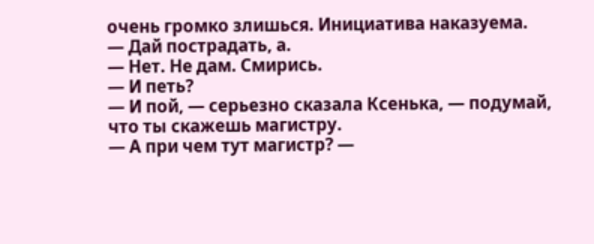очень громко злишься. Инициатива наказуема.
— Дай пострадать, а.
— Нет. Не дам. Смирись.
— И петь?
— И пой, — серьезно сказала Ксенька, — подумай, что ты скажешь магистру.
— А при чем тут магистр? —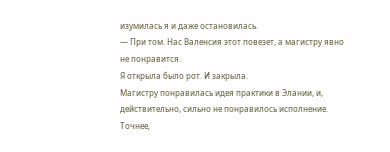изумилась я и даже остановилась.
— При том. Нас Валенсия этот повезет, а магистру явно не понравится.
Я открыла было рот. И закрыла.
Магистру понравилась идея практики в Элании, и, действительно, сильно не понравилось исполнение. Точнее,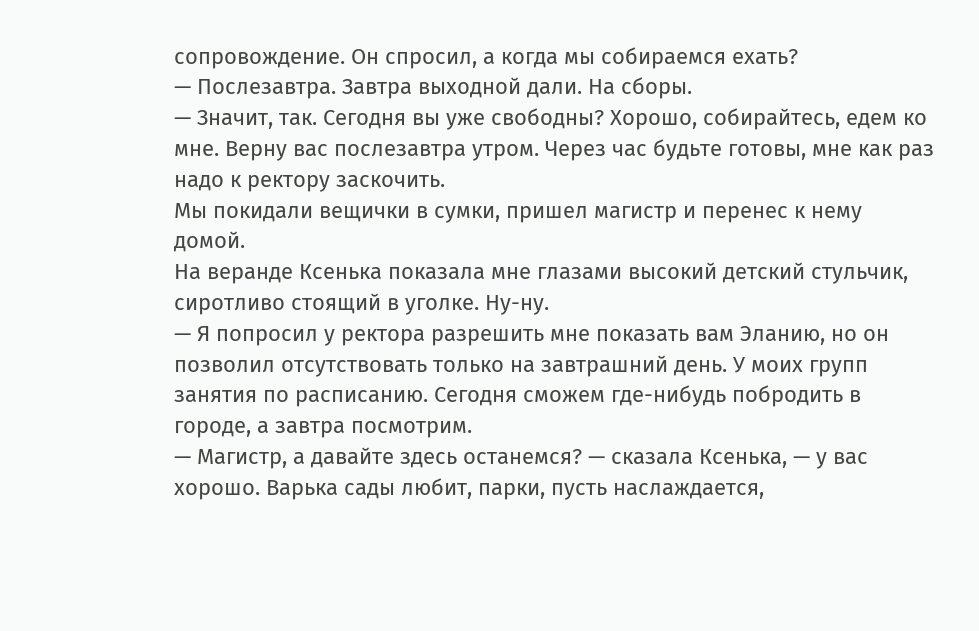сопровождение. Он спросил, а когда мы собираемся ехать?
— Послезавтра. Завтра выходной дали. На сборы.
— Значит, так. Сегодня вы уже свободны? Хорошо, собирайтесь, едем ко мне. Верну вас послезавтра утром. Через час будьте готовы, мне как раз надо к ректору заскочить.
Мы покидали вещички в сумки, пришел магистр и перенес к нему домой.
На веранде Ксенька показала мне глазами высокий детский стульчик, сиротливо стоящий в уголке. Ну-ну.
— Я попросил у ректора разрешить мне показать вам Эланию, но он позволил отсутствовать только на завтрашний день. У моих групп занятия по расписанию. Сегодня сможем где-нибудь побродить в городе, а завтра посмотрим.
— Магистр, а давайте здесь останемся? — сказала Ксенька, — у вас хорошо. Варька сады любит, парки, пусть наслаждается,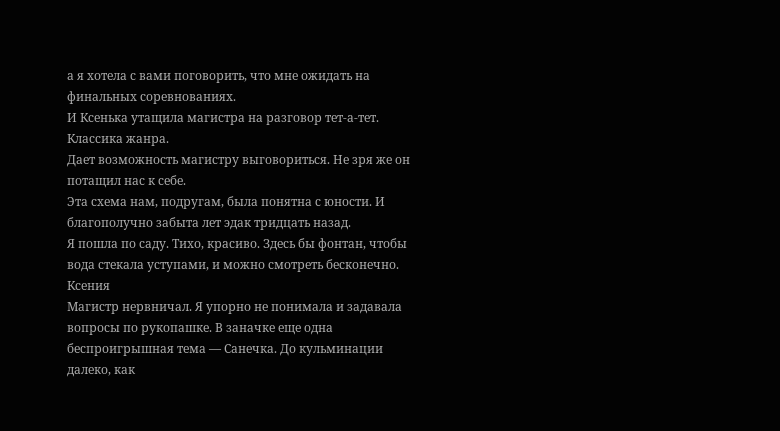а я хотела с вами поговорить, что мне ожидать на финальных соревнованиях.
И Ксенька утащила магистра на разговор тет-а-тет.
Классика жанра.
Дает возможность магистру выговориться. Не зря же он потащил нас к себе.
Эта схема нам, подругам, была понятна с юности. И благополучно забыта лет эдак тридцать назад.
Я пошла по саду. Тихо, красиво. Здесь бы фонтан, чтобы вода стекала уступами, и можно смотреть бесконечно.
Ксения
Магистр нервничал. Я упорно не понимала и задавала вопросы по рукопашке. В заначке еще одна беспроигрышная тема — Санечка. До кульминации далеко, как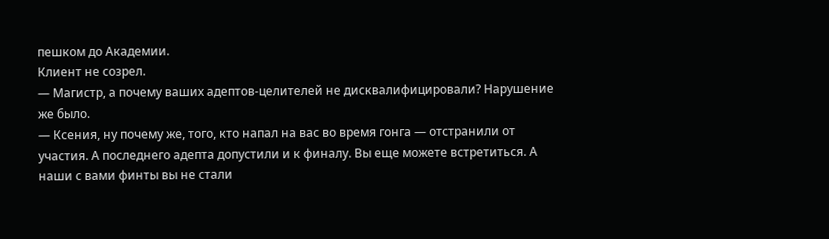пешком до Академии.
Клиент не созрел.
— Магистр, а почему ваших адептов-целителей не дисквалифицировали? Нарушение же было.
— Ксения, ну почему же, того, кто напал на вас во время гонга — отстранили от участия. А последнего адепта допустили и к финалу. Вы еще можете встретиться. А наши с вами финты вы не стали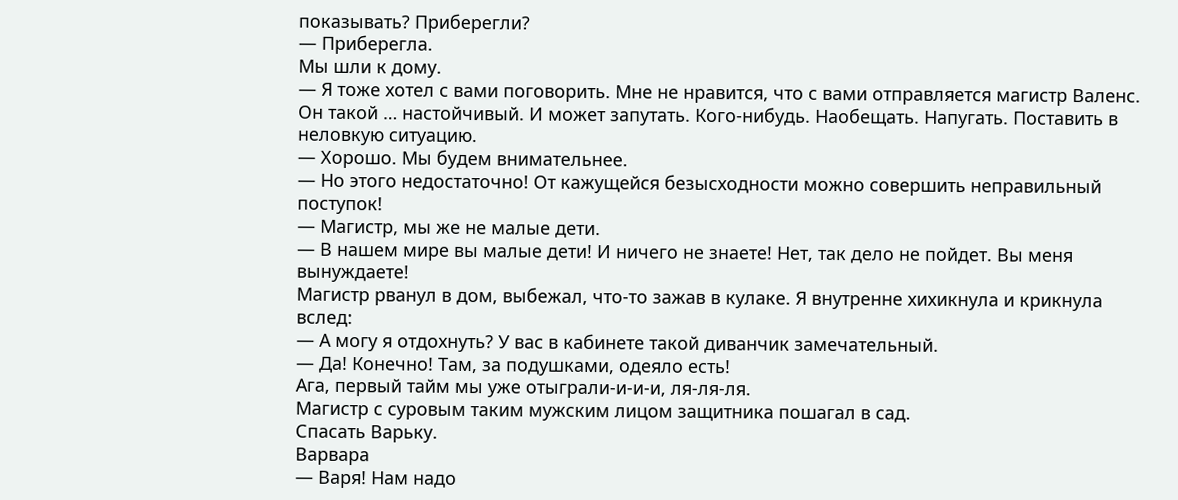показывать? Приберегли?
— Приберегла.
Мы шли к дому.
— Я тоже хотел с вами поговорить. Мне не нравится, что с вами отправляется магистр Валенс. Он такой … настойчивый. И может запутать. Кого-нибудь. Наобещать. Напугать. Поставить в неловкую ситуацию.
— Хорошо. Мы будем внимательнее.
— Но этого недостаточно! От кажущейся безысходности можно совершить неправильный поступок!
— Магистр, мы же не малые дети.
— В нашем мире вы малые дети! И ничего не знаете! Нет, так дело не пойдет. Вы меня вынуждаете!
Магистр рванул в дом, выбежал, что-то зажав в кулаке. Я внутренне хихикнула и крикнула вслед:
— А могу я отдохнуть? У вас в кабинете такой диванчик замечательный.
— Да! Конечно! Там, за подушками, одеяло есть!
Ага, первый тайм мы уже отыграли-и-и-и, ля-ля-ля.
Магистр с суровым таким мужским лицом защитника пошагал в сад.
Спасать Варьку.
Варвара
— Варя! Нам надо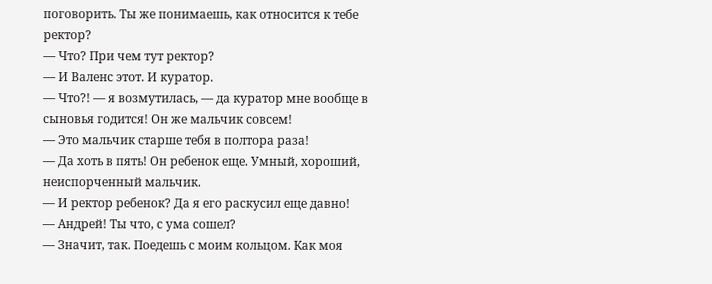поговорить. Ты же понимаешь, как относится к тебе ректор?
— Что? При чем тут ректор?
— И Валенс этот. И куратор.
— Что?! — я возмутилась, — да куратор мне вообще в сыновья годится! Он же мальчик совсем!
— Это мальчик старше тебя в полтора раза!
— Да хоть в пять! Он ребенок еще. Умный, хороший, неиспорченный мальчик.
— И ректор ребенок? Да я его раскусил еще давно!
— Андрей! Ты что, с ума сошел?
— Значит, так. Поедешь с моим кольцом. Как моя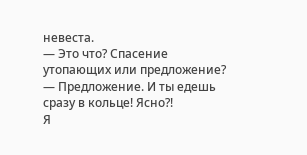невеста.
— Это что? Спасение утопающих или предложение?
— Предложение. И ты едешь сразу в кольце! Ясно?!
Я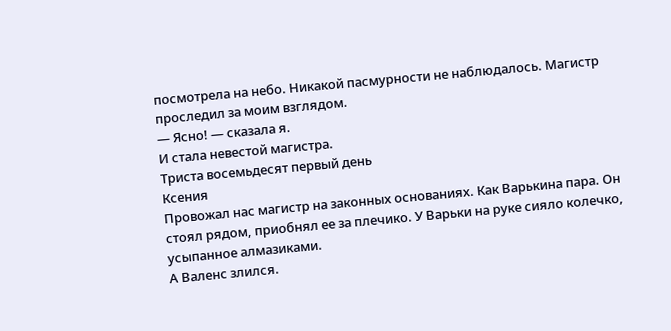посмотрела на небо. Никакой пасмурности не наблюдалось. Магистр проследил за моим взглядом.
— Ясно! — сказала я.
И стала невестой магистра.
Триста восемьдесят первый день
Ксения
Провожал нас магистр на законных основаниях. Как Варькина пара. Он стоял рядом, приобнял ее за плечико. У Варьки на руке сияло колечко, усыпанное алмазиками.
А Валенс злился.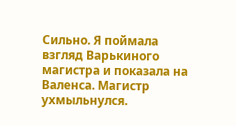Сильно. Я поймала взгляд Варькиного магистра и показала на Валенса. Магистр ухмыльнулся.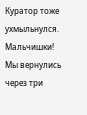Куратор тоже ухмыльнулся.
Мальчишки!
Мы вернулись через три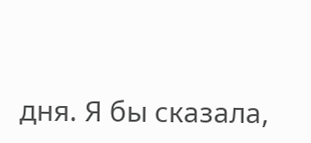дня. Я бы сказала,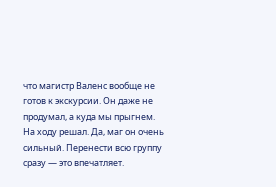что магистр Валенс вообще не готов к экскурсии. Он даже не продумал, а куда мы прыгнем. На ходу решал. Да, маг он очень сильный. Перенести всю группу сразу — это впечатляет.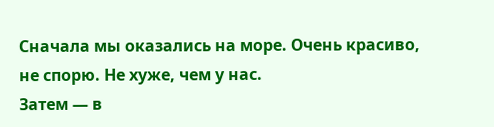Сначала мы оказались на море. Очень красиво, не спорю. Не хуже, чем у нас.
Затем — в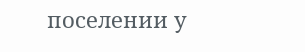поселении у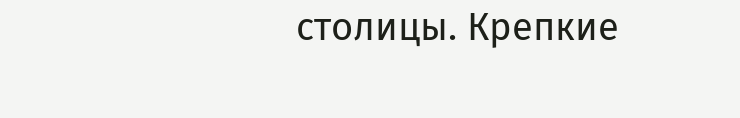столицы. Крепкие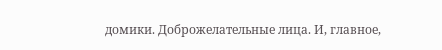домики. Доброжелательные лица. И, главное,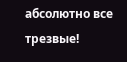абсолютно все трезвые!